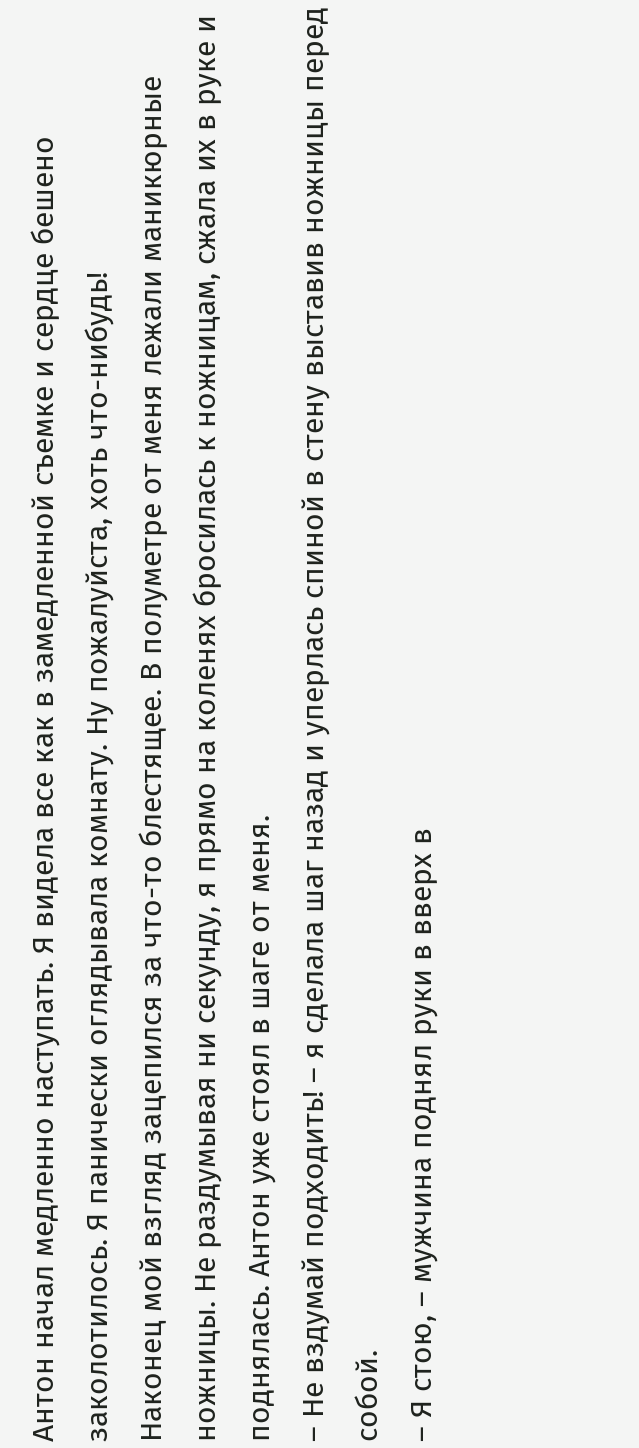Антон начал медленно наступать. Я видела все как в замедленной съемке и сердце бешено заколотилось. Я панически оглядывала комнату. Ну пожалуйста, хоть что-нибудь!
Наконец мой взгляд зацепился за что-то блестящее. В полуметре от меня лежали маникюрные ножницы. Не раздумывая ни секунду, я прямо на коленях бросилась к ножницам, сжала их в руке и поднялась. Антон уже стоял в шаге от меня.
– Не вздумай подходить! – я сделала шаг назад и уперлась спиной в стену выставив ножницы перед собой.
– Я стою, – мужчина поднял руки в вверх в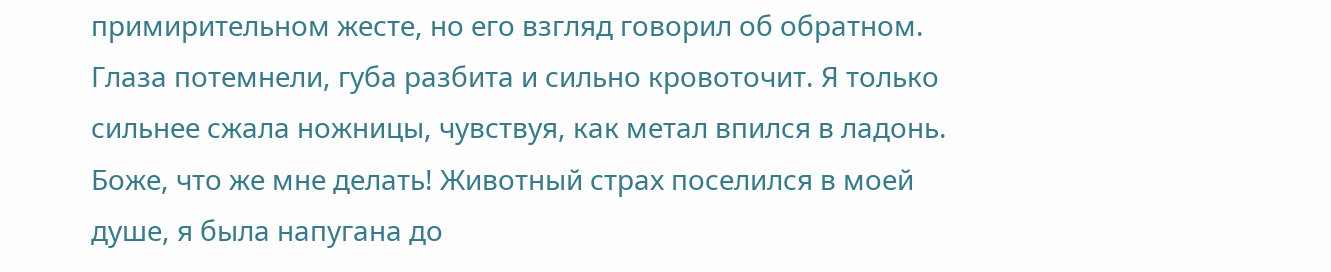примирительном жесте, но его взгляд говорил об обратном.
Глаза потемнели, губа разбита и сильно кровоточит. Я только сильнее сжала ножницы, чувствуя, как метал впился в ладонь. Боже, что же мне делать! Животный страх поселился в моей душе, я была напугана до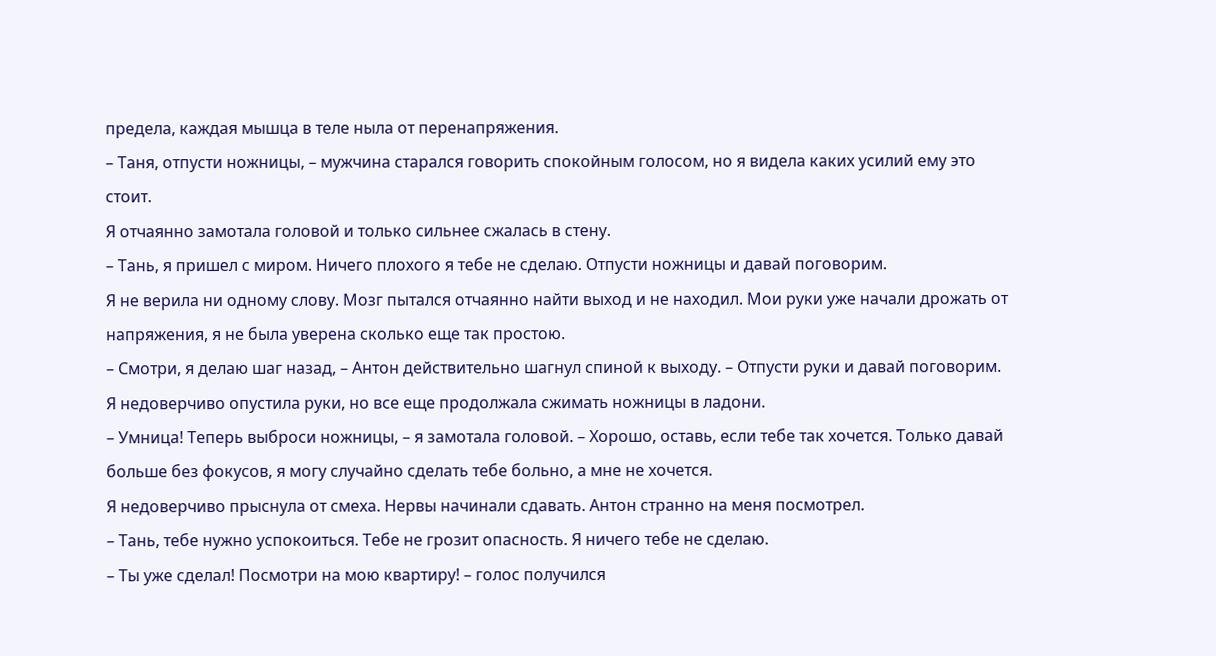предела, каждая мышца в теле ныла от перенапряжения.
– Таня, отпусти ножницы, – мужчина старался говорить спокойным голосом, но я видела каких усилий ему это стоит.
Я отчаянно замотала головой и только сильнее сжалась в стену.
– Тань, я пришел с миром. Ничего плохого я тебе не сделаю. Отпусти ножницы и давай поговорим.
Я не верила ни одному слову. Мозг пытался отчаянно найти выход и не находил. Мои руки уже начали дрожать от напряжения, я не была уверена сколько еще так простою.
– Смотри, я делаю шаг назад, – Антон действительно шагнул спиной к выходу. – Отпусти руки и давай поговорим.
Я недоверчиво опустила руки, но все еще продолжала сжимать ножницы в ладони.
– Умница! Теперь выброси ножницы, – я замотала головой. – Хорошо, оставь, если тебе так хочется. Только давай больше без фокусов, я могу случайно сделать тебе больно, а мне не хочется.
Я недоверчиво прыснула от смеха. Нервы начинали сдавать. Антон странно на меня посмотрел.
– Тань, тебе нужно успокоиться. Тебе не грозит опасность. Я ничего тебе не сделаю.
– Ты уже сделал! Посмотри на мою квартиру! – голос получился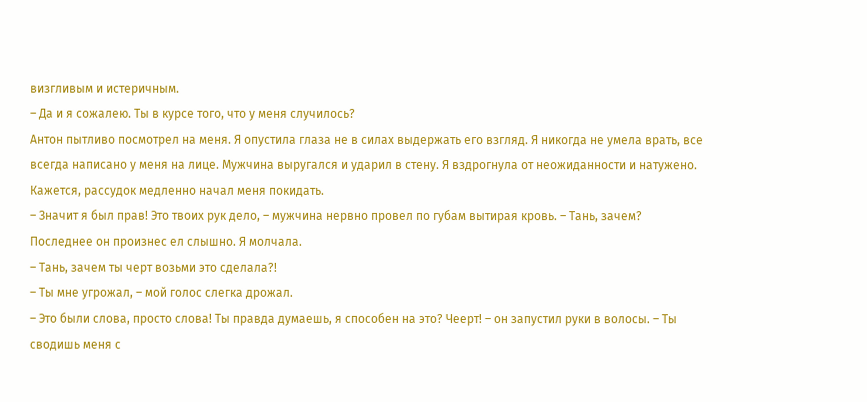визгливым и истеричным.
– Да и я сожалею. Ты в курсе того, что у меня случилось?
Антон пытливо посмотрел на меня. Я опустила глаза не в силах выдержать его взгляд. Я никогда не умела врать, все всегда написано у меня на лице. Мужчина выругался и ударил в стену. Я вздрогнула от неожиданности и натужено. Кажется, рассудок медленно начал меня покидать.
– Значит я был прав! Это твоих рук дело, – мужчина нервно провел по губам вытирая кровь. – Тань, зачем?
Последнее он произнес ел слышно. Я молчала.
– Тань, зачем ты черт возьми это сделала?!
– Ты мне угрожал, – мой голос слегка дрожал.
– Это были слова, просто слова! Ты правда думаешь, я способен на это? Чеерт! – он запустил руки в волосы. – Ты сводишь меня с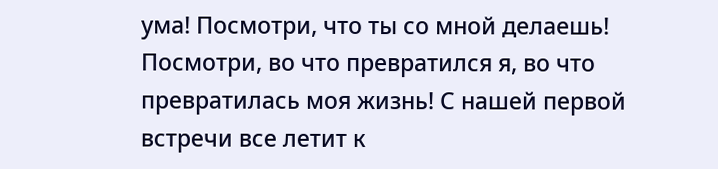ума! Посмотри, что ты со мной делаешь! Посмотри, во что превратился я, во что превратилась моя жизнь! С нашей первой встречи все летит к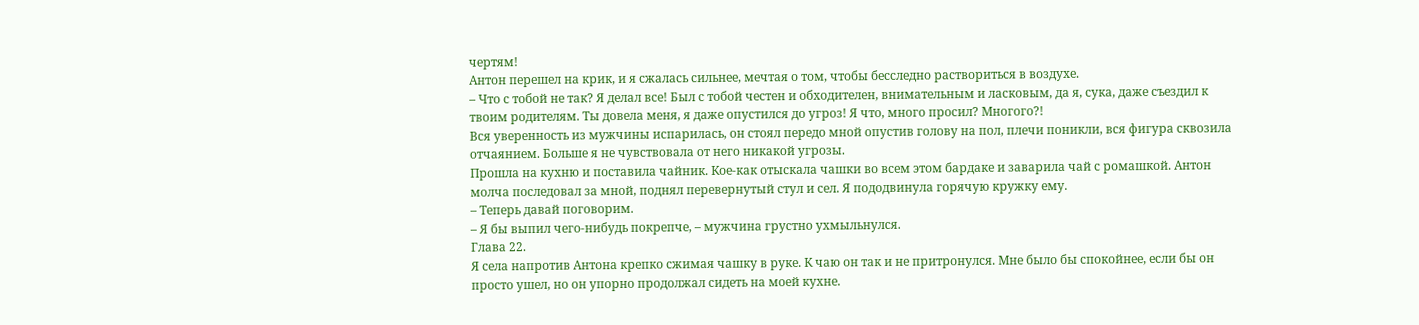чертям!
Антон перешел на крик, и я сжалась сильнее, мечтая о том, чтобы бесследно раствориться в воздухе.
– Что с тобой не так? Я делал все! Был с тобой честен и обходителен, внимательным и ласковым, да я, сука, даже съездил к твоим родителям. Ты довела меня, я даже опустился до угроз! Я что, много просил? Многого?!
Вся уверенность из мужчины испарилась, он стоял передо мной опустив голову на пол, плечи поникли, вся фигура сквозила отчаянием. Больше я не чувствовала от него никакой угрозы.
Прошла на кухню и поставила чайник. Кое-как отыскала чашки во всем этом бардаке и заварила чай с ромашкой. Антон молча последовал за мной, поднял перевернутый стул и сел. Я пододвинула горячую кружку ему.
– Теперь давай поговорим.
– Я бы выпил чего-нибудь покрепче, – мужчина грустно ухмыльнулся.
Глава 22.
Я села напротив Антона крепко сжимая чашку в руке. К чаю он так и не притронулся. Мне было бы спокойнее, если бы он просто ушел, но он упорно продолжал сидеть на моей кухне.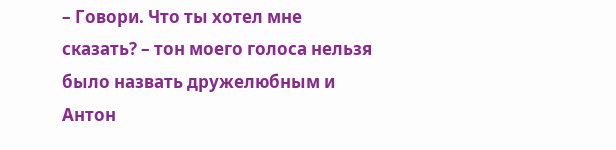– Говори. Что ты хотел мне сказать? – тон моего голоса нельзя было назвать дружелюбным и Антон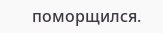поморщился.